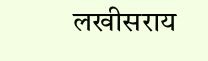लखीसराय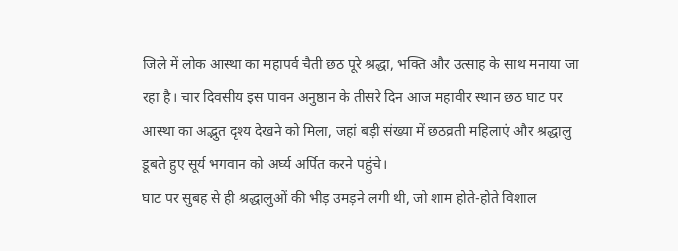जिले में लोक आस्था का महापर्व चैती छठ पूरे श्रद्धा, भक्ति और उत्साह के साथ मनाया जा रहा है। चार दिवसीय इस पावन अनुष्ठान के तीसरे दिन आज महावीर स्थान छठ घाट पर आस्था का अद्भुत दृश्य देखने को मिला, जहां बड़ी संख्या में छठव्रती महिलाएं और श्रद्धालु डूबते हुए सूर्य भगवान को अर्घ्य अर्पित करने पहुंचे।
घाट पर सुबह से ही श्रद्धालुओं की भीड़ उमड़ने लगी थी, जो शाम होते-होते विशाल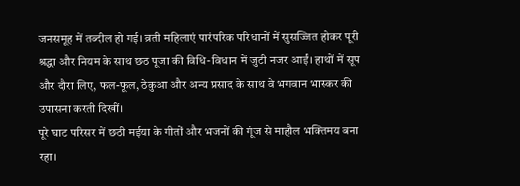जनसमूह में तब्दील हो गई। व्रती महिलाएं पारंपरिक परिधानों में सुसज्जित होकर पूरी श्रद्धा और नियम के साथ छठ पूजा की विधि-विधान में जुटी नजर आईं। हाथों में सूप और दौरा लिए, फल-फूल, ठेकुआ और अन्य प्रसाद के साथ वे भगवान भास्कर की उपासना करती दिखीं।
पूरे घाट परिसर में छठी मईया के गीतों और भजनों की गूंज से माहौल भक्तिमय बना रहा।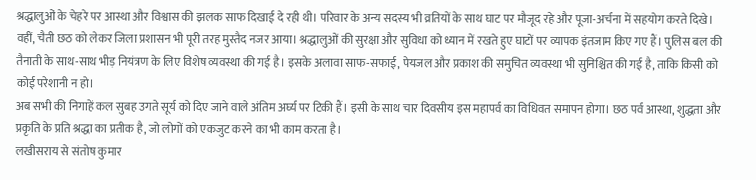श्रद्धालुओं के चेहरे पर आस्था और विश्वास की झलक साफ दिखाई दे रही थी। परिवार के अन्य सदस्य भी व्रतियों के साथ घाट पर मौजूद रहे और पूजा-अर्चना में सहयोग करते दिखे।
वहीं, चैती छठ को लेकर जिला प्रशासन भी पूरी तरह मुस्तैद नजर आया। श्रद्धालुओं की सुरक्षा और सुविधा को ध्यान में रखते हुए घाटों पर व्यापक इंतजाम किए गए हैं। पुलिस बल की तैनाती के साथ-साथ भीड़ नियंत्रण के लिए विशेष व्यवस्था की गई है। इसके अलावा साफ-सफाई, पेयजल और प्रकाश की समुचित व्यवस्था भी सुनिश्चित की गई है, ताकि किसी को कोई परेशानी न हो।
अब सभी की निगाहें कल सुबह उगते सूर्य को दिए जाने वाले अंतिम अर्घ्य पर टिकी हैं। इसी के साथ चार दिवसीय इस महापर्व का विधिवत समापन होगा। छठ पर्व आस्था, शुद्धता और प्रकृति के प्रति श्रद्धा का प्रतीक है, जो लोगों को एकजुट करने का भी काम करता है।
लखीसराय से संतोष कुमार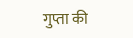गुप्ता की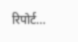रिपोर्ट…